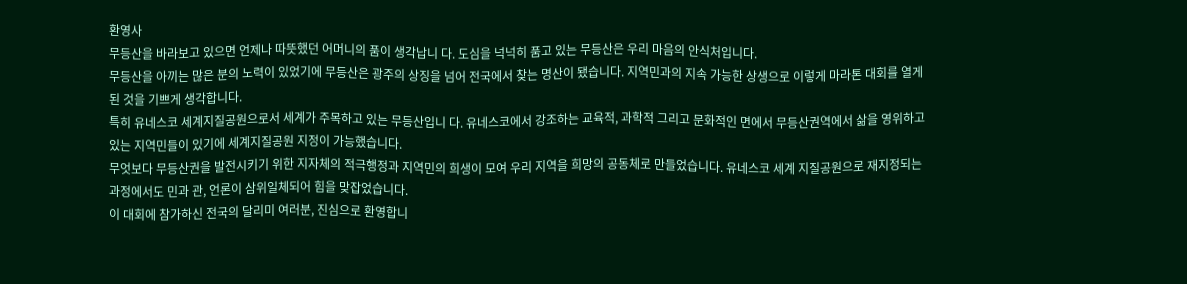환영사
무등산을 바라보고 있으면 언제나 따뜻했던 어머니의 품이 생각납니 다. 도심을 넉넉히 품고 있는 무등산은 우리 마음의 안식처입니다.
무등산을 아끼는 많은 분의 노력이 있었기에 무등산은 광주의 상징을 넘어 전국에서 찾는 명산이 됐습니다. 지역민과의 지속 가능한 상생으로 이렇게 마라톤 대회를 열게 된 것을 기쁘게 생각합니다.
특히 유네스코 세계지질공원으로서 세계가 주목하고 있는 무등산입니 다. 유네스코에서 강조하는 교육적, 과학적 그리고 문화적인 면에서 무등산권역에서 삶을 영위하고 있는 지역민들이 있기에 세계지질공원 지정이 가능했습니다.
무엇보다 무등산권을 발전시키기 위한 지자체의 적극행정과 지역민의 희생이 모여 우리 지역을 희망의 공동체로 만들었습니다. 유네스코 세계 지질공원으로 재지정되는 과정에서도 민과 관, 언론이 삼위일체되어 힘을 맞잡었습니다.
이 대회에 참가하신 전국의 달리미 여러분, 진심으로 환영합니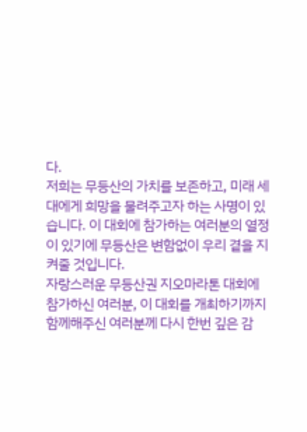다.
저희는 무등산의 가치를 보존하고, 미래 세대에게 희망을 물려주고자 하는 사명이 있습니다. 이 대회에 참가하는 여러분의 열정이 있기에 무등산은 변함없이 우리 곁을 지켜줄 것입니다.
자랑스러운 무등산권 지오마라톤 대회에 참가하신 여러분, 이 대회를 개최하기까지 함께해주신 여러분께 다시 한번 깊은 감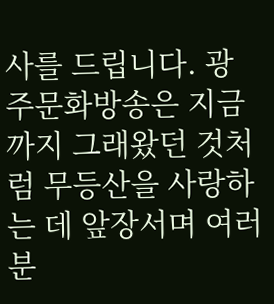사를 드립니다. 광주문화방송은 지금까지 그래왔던 것처럼 무등산을 사랑하는 데 앞장서며 여러분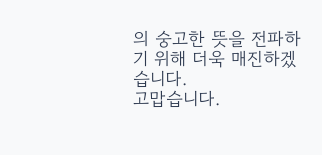의 숭고한 뜻을 전파하기 위해 더욱 매진하겠습니다.
고맙습니다.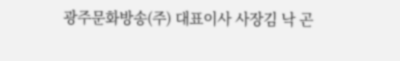광주문화방송(주) 대표이사 사장김 낙 곤